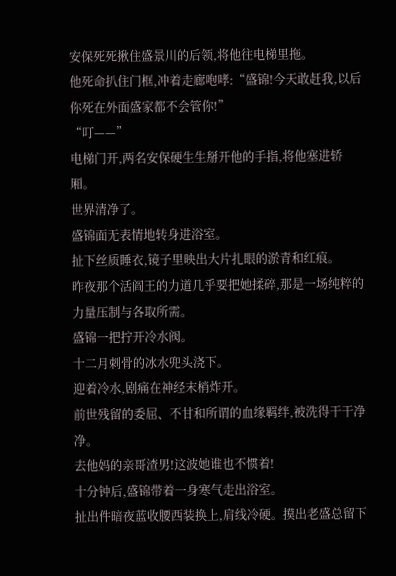安保死死揪住盛景川的后领,将他往电梯里拖。
他死命扒住门框,冲着走廊咆哮:“盛锦!今天敢赶我,以后你死在外面盛家都不会管你!”
“叮——”
电梯门开,两名安保硬生生掰开他的手指,将他塞进轿厢。
世界清净了。
盛锦面无表情地转身进浴室。
扯下丝质睡衣,镜子里映出大片扎眼的淤青和红痕。
昨夜那个活阎王的力道几乎要把她揉碎,那是一场纯粹的力量压制与各取所需。
盛锦一把拧开冷水阀。
十二月刺骨的冰水兜头浇下。
迎着冷水,剧痛在神经末梢炸开。
前世残留的委屈、不甘和所谓的血缘羁绊,被洗得干干净净。
去他妈的亲哥渣男!这波她谁也不惯着!
十分钟后,盛锦带着一身寒气走出浴室。
扯出件暗夜蓝收腰西装换上,肩线冷硬。摸出老盛总留下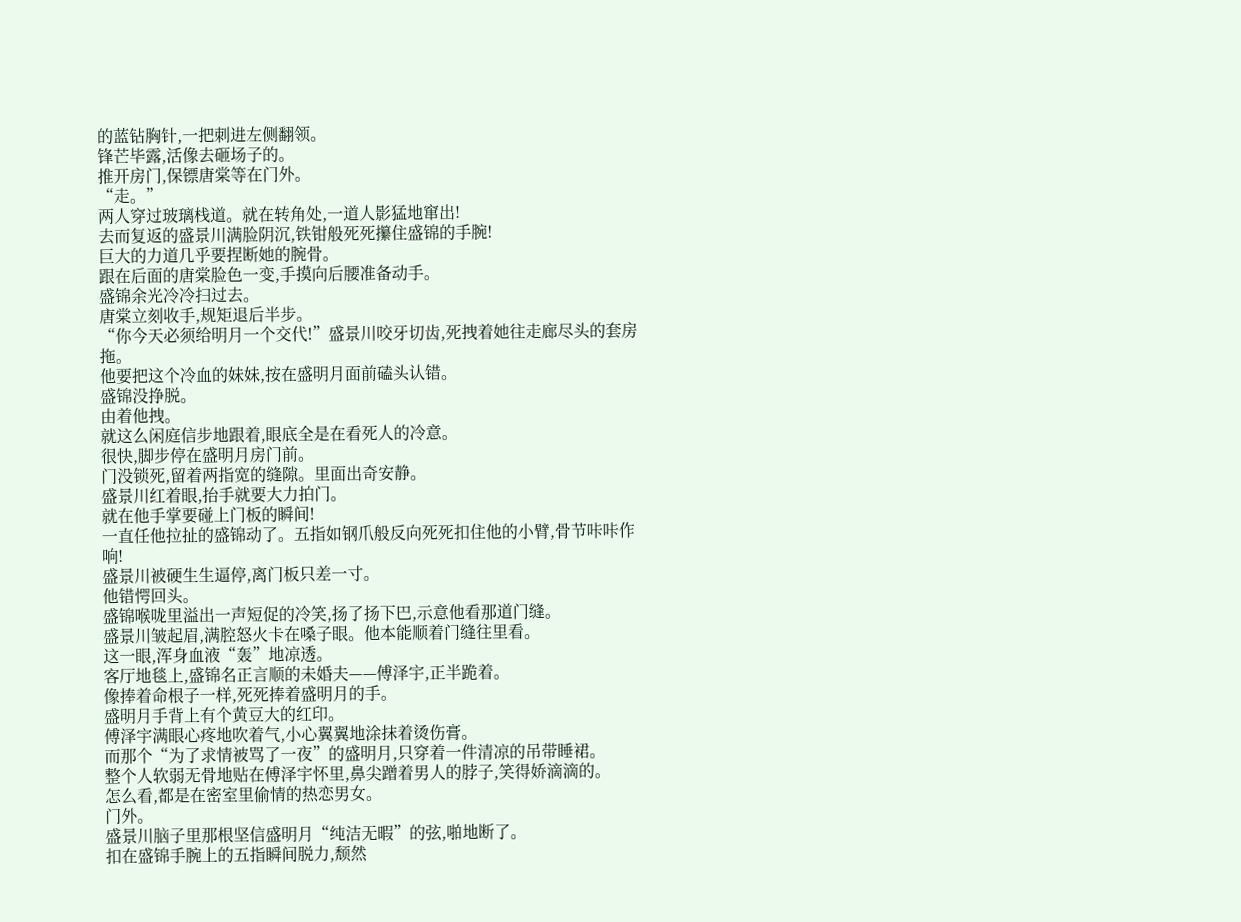的蓝钻胸针,一把刺进左侧翻领。
锋芒毕露,活像去砸场子的。
推开房门,保镖唐棠等在门外。
“走。”
两人穿过玻璃栈道。就在转角处,一道人影猛地窜出!
去而复返的盛景川满脸阴沉,铁钳般死死攥住盛锦的手腕!
巨大的力道几乎要捏断她的腕骨。
跟在后面的唐棠脸色一变,手摸向后腰准备动手。
盛锦余光冷冷扫过去。
唐棠立刻收手,规矩退后半步。
“你今天必须给明月一个交代!”盛景川咬牙切齿,死拽着她往走廊尽头的套房拖。
他要把这个冷血的妹妹,按在盛明月面前磕头认错。
盛锦没挣脱。
由着他拽。
就这么闲庭信步地跟着,眼底全是在看死人的冷意。
很快,脚步停在盛明月房门前。
门没锁死,留着两指宽的缝隙。里面出奇安静。
盛景川红着眼,抬手就要大力拍门。
就在他手掌要碰上门板的瞬间!
一直任他拉扯的盛锦动了。五指如钢爪般反向死死扣住他的小臂,骨节咔咔作响!
盛景川被硬生生逼停,离门板只差一寸。
他错愕回头。
盛锦喉咙里溢出一声短促的冷笑,扬了扬下巴,示意他看那道门缝。
盛景川皱起眉,满腔怒火卡在嗓子眼。他本能顺着门缝往里看。
这一眼,浑身血液“轰”地凉透。
客厅地毯上,盛锦名正言顺的未婚夫——傅泽宇,正半跪着。
像捧着命根子一样,死死捧着盛明月的手。
盛明月手背上有个黄豆大的红印。
傅泽宇满眼心疼地吹着气,小心翼翼地涂抹着烫伤膏。
而那个“为了求情被骂了一夜”的盛明月,只穿着一件清凉的吊带睡裙。
整个人软弱无骨地贴在傅泽宇怀里,鼻尖蹭着男人的脖子,笑得娇滴滴的。
怎么看,都是在密室里偷情的热恋男女。
门外。
盛景川脑子里那根坚信盛明月“纯洁无暇”的弦,啪地断了。
扣在盛锦手腕上的五指瞬间脱力,颓然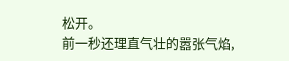松开。
前一秒还理直气壮的嚣张气焰,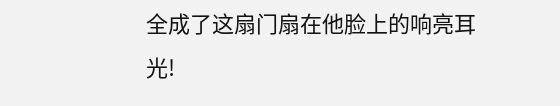全成了这扇门扇在他脸上的响亮耳光!